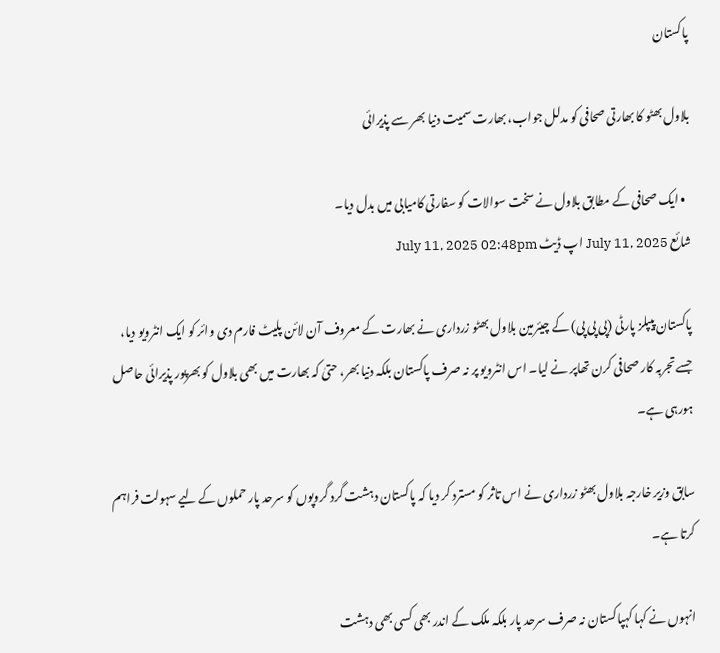پاکستان

بلاول بھٹو کا بھارتی صحافی کو مدلل جواب، بھارت سمیت دنیا بھر سے پذیرائی

  • ایک صحافی کے مطابق بلاول نے سخت سوالات کو سفارتی کامیابی میں بدل دیا۔
شائع July 11, 2025 اپ ڈیٹ July 11, 2025 02:48pm

پاکستان پیپلز پارٹی (پی پی پی) کے چیئرمین بلاول بھٹو زرداری نے بھارت کے معروف آن لائن پلیٹ فارم دی وائر کو ایک انٹرویو دیا، جسے تجربہ کار صحافی کرن تھاپر نے لیا۔ اس انٹرویو پر نہ صرف پاکستان بلکہ دنیا بھر، حتیٰ کہ بھارت میں بھی بلاول کو بھرپور پذیرائی حاصل ہورہی ہے۔

سابق وزیر خارجہ بلاول بھٹو زرداری نے اس تاثر کو مسترد کر دیا کہ پاکستان دہشت گرد گروپوں کو سرحد پار حملوں کے لیے سہولت فراہم کرتا ہے۔

انہوں نے کہا کہپاکستان نہ صرف سرحد پار بلکہ ملک کے اندر بھی کسی بھی دہشت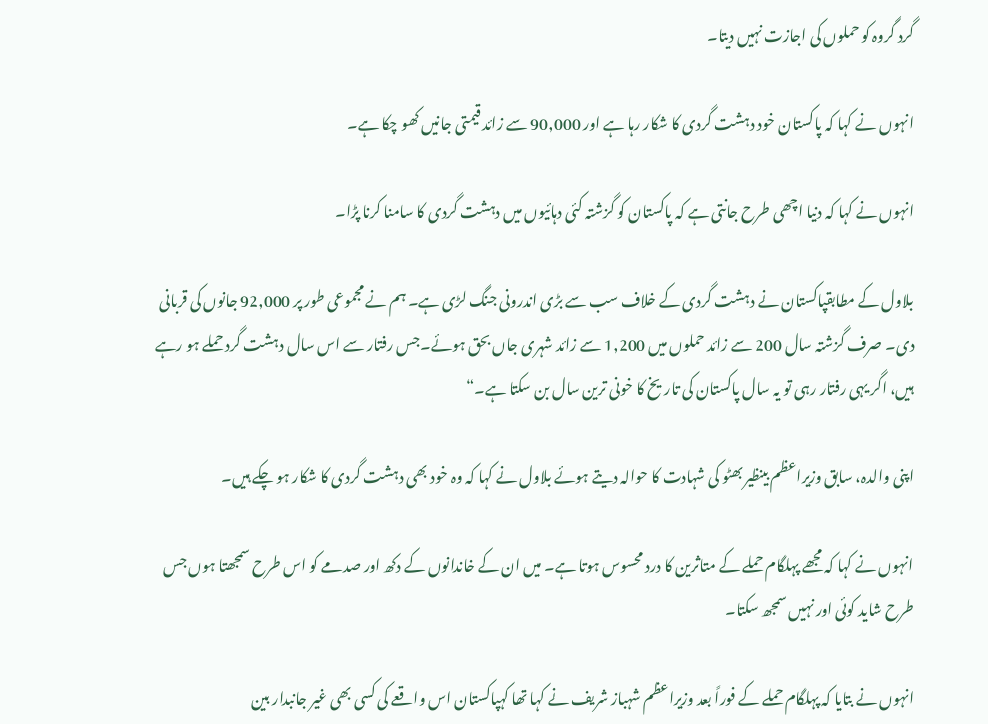گرد گروہ کو حملوں کی اجازت نہیں دیتا۔

انہوں نے کہا کہ پاکستان خود دہشت گردی کا شکار رہا ہے اور 90,000 سے زائد قیمتی جانیں کھو چکا ہے۔

انہوں نے کہا کہ دنیا اچھی طرح جانتی ہے کہ پاکستان کو گزشتہ کئی دہائیوں میں دہشت گردی کا سامنا کرنا پڑا۔

بلاول کے مطابقپاکستان نے دہشت گردی کے خلاف سب سے بڑی اندرونی جنگ لڑی ہے۔ ہم نے مجموعی طور پر 92,000 جانوں کی قربانی دی۔ صرف گزشتہ سال 200 سے زائد حملوں میں 1,200 سے زائد شہری جاں بحق ہوئے۔جس رفتار سے اس سال دہشت گرد حملے ہو رہے ہیں، اگر یہی رفتار رہی تو یہ سال پاکستان کی تاریخ کا خونی ترین سال بن سکتا ہے۔“

اپنی والدہ، سابق وزیراعظم بینظیر بھٹو کی شہادت کا حوالہ دیتے ہوئے بلاول نے کہا کہ وہ خود بھی دہشت گردی کا شکار ہو چکے ہیں۔

انہوں نے کہا کہ مجھے پہلگام حملے کے متاثرین کا درد محسوس ہوتا ہے۔ میں ان کے خاندانوں کے دکھ اور صدمے کو اس طرح سمجھتا ہوں جس طرح شاید کوئی اور نہیں سمجھ سکتا۔

انہوں نے بتایا کہ پہلگام حملے کے فوراً بعد وزیراعظم شہباز شریف نے کہا تھا کہپاکستان اس واقعے کی کسی بھی غیر جانبدار بین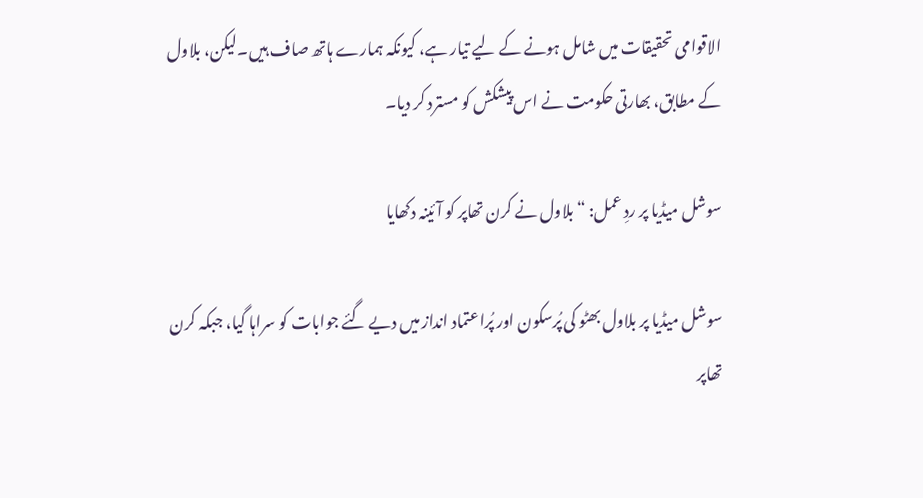الاقوامی تحقیقات میں شامل ہونے کے لیے تیار ہے، کیونکہ ہمارے ہاتھ صاف ہیں۔لیکن، بلاول کے مطابق، بھارتی حکومت نے اس پیشکش کو مسترد کر دیا۔

سوشل میڈیا پر ردِ عمل: “بلاول نے کرن تھاپر کو آئینہ دکھایا

سوشل میڈیا پر بلاول بھٹو کی پُرسکون اور پُراعتماد انداز میں دیے گئے جوابات کو سراہا گیا، جبکہ کرن تھاپر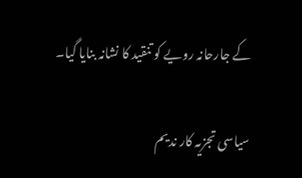کے جارحانہ رویے کو تنقید کا نشانہ بنایا گیا۔

سیاسی تجزیہ کار ندیم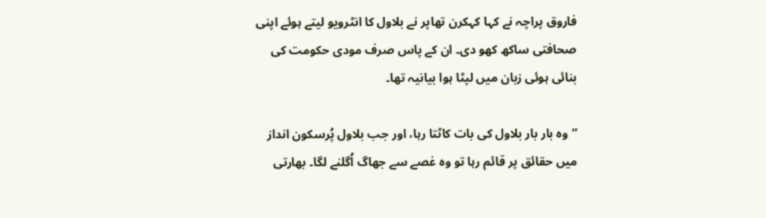فاروق پراچہ نے کہا کہکرن تھاپر نے بلاول کا انٹرویو لیتے ہوئے اپنی صحافتی ساکھ کھو دی۔ ان کے پاس صرف مودی حکومت کی بنائی ہوئی زبان میں لپٹا ہوا بیانیہ تھا۔

”وہ بار بار بلاول کی بات کاٹتا رہا، اور جب بلاول پُرسکون انداز میں حقائق پر قائم رہا تو وہ غصے سے جھاگ اُگلنے لگا۔ بھارتی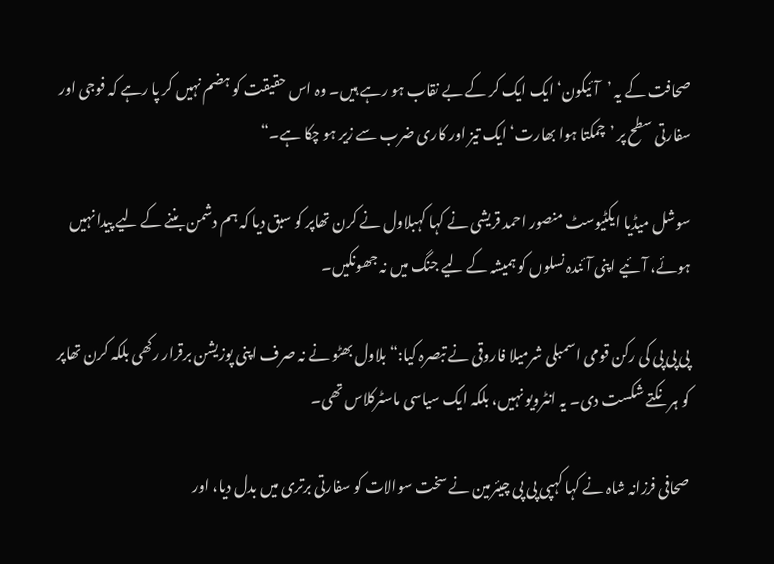صحافت کے یہ ’آئیکون‘ ایک ایک کر کے بے نقاب ہو رہے ہیں۔ وہ اس حقیقت کو ہضم نہیں کر پا رہے کہ فوجی اور سفارتی سطح پر ’چمکتا ہوا بھارت‘ ایک تیز اور کاری ضرب سے زیر ہو چکا ہے۔“

سوشل میڈیا ایکٹیوسٹ منصور احمد قریشی نے کہا کہبلاول نے کرن تھاپر کو سبق دیا کہ ہم دشمن بننے کے لیے پیدا نہیں ہوئے، آئیے اپنی آئندہ نسلوں کو ہمیشہ کے لیے جنگ میں نہ جھونکیں۔

پی پی پی کی رکن قومی اسمبلی شرمیلا فاروقی نے تبصرہ کیا:“بلاول بھٹو نے نہ صرف اپنی پوزیشن برقرار رکھی بلکہ کرن تھاپر کو ہر نکتے شکست دی۔ یہ انٹرویو نہیں، بلکہ ایک سیاسی ماسٹرکلاس تھی۔

صحافی فرزانہ شاہ نے کہا کہپی پی پی چیئرمین نے سخت سوالات کو سفارتی برتری میں بدل دیا، اور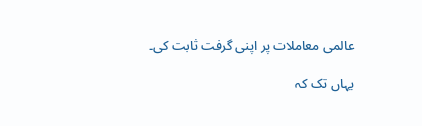عالمی معاملات پر اپنی گرفت ثابت کی۔

یہاں تک کہ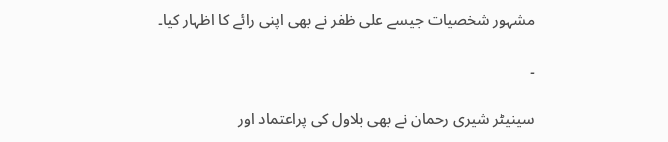مشہور شخصیات جیسے علی ظفر نے بھی اپنی رائے کا اظہار کیا۔

۔

سینیٹر شیری رحمان نے بھی بلاول کی پراعتماد اور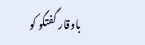باوقار گفتگو کو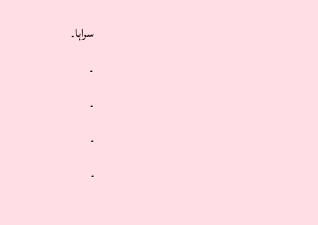سراہا۔

۔

۔

۔

۔